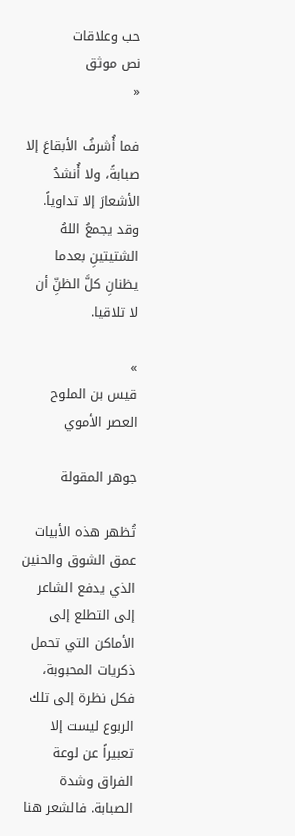حب وعلاقات
نص موثق
«

فما أُشرفُ الأبقاعَ إلا صبابةً، ولا أُنشدُ الأشعارَ إلا تداوياً.
وقد يجمعُ اللهُ الشتيتينِ بعدما يظنانِ كلَّ الظنِّ أن لا تلاقيا.

»
قيس بن الملوح العصر الأموي

جوهر المقولة

تُظهر هذه الأبيات عمق الشوق والحنين الذي يدفع الشاعر إلى التطلع إلى الأماكن التي تحمل ذكريات المحبوبة، فكل نظرة إلى تلك الربوع ليست إلا تعبيراً عن لوعة الفراق وشدة الصبابة. فالشعر هنا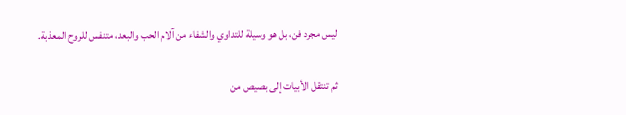ليس مجرد فن، بل هو وسيلة للتداوي والشفاء من آلام الحب والبعد، متنفس للروح المعذبة.

ثم تنتقل الأبيات إلى بصيص من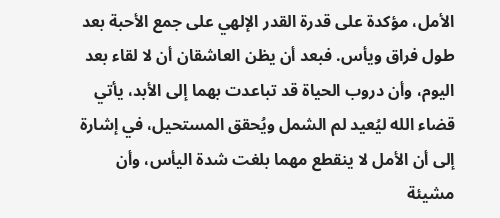الأمل، مؤكدة على قدرة القدر الإلهي على جمع الأحبة بعد طول فراق ويأس. فبعد أن يظن العاشقان أن لا لقاء بعد اليوم، وأن دروب الحياة قد تباعدت بهما إلى الأبد، يأتي قضاء الله ليُعيد لم الشمل ويُحقق المستحيل، في إشارة إلى أن الأمل لا ينقطع مهما بلغت شدة اليأس، وأن مشيئة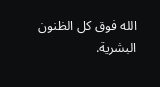الله فوق كل الظنون البشرية.